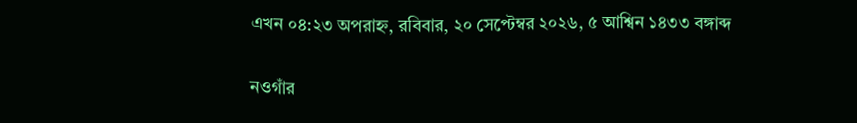এখন ০৪:২৩ অপরাহ্ন, রবিবার, ২০ সেপ্টেম্বর ২০২৬, ৫ আশ্বিন ১৪৩৩ বঙ্গাব্দ

নওগাঁর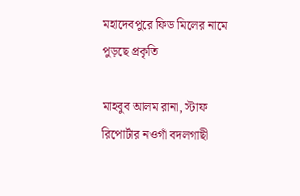মহাদেবপুরে ফিড মিলের নামে পুড়ছে প্রকৃতি

মাহবুব আলম রানা, স্টাফ রিপোর্টার নওগাঁ বদলগাছী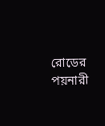রোডের পয়নারী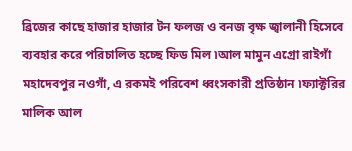ব্রিজের কাছে হাজার হাজার টন ফলজ ও বনজ বৃক্ষ জ্বালানী হিসেবে ব্যবহার করে পরিচালিত হচ্ছে ফিড মিল ৷আল মামুন এগ্রো রাইগাঁ মহাদেবপুর নওগাঁ, এ রকমই পরিবেশ ধ্বংসকারী প্রতিষ্ঠান ৷ফ্যাক্টরির মালিক আল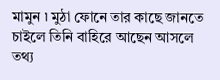মামুন ৷ মুঠা ফোনে তার কাছে জানতে চাইলে তিনি বাহিরে আছেন আসলে তথ্য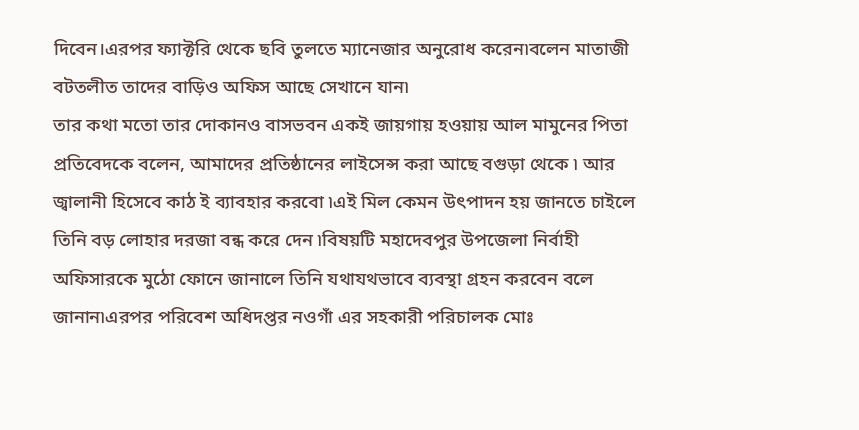দিবেন।এরপর ফ্যাক্টরি থেকে ছবি তুলতে ম্যানেজার অনুরোধ করেন৷বলেন মাতাজী বটতলীত তাদের বাড়িও অফিস আছে সেখানে যান৷
তার কথা মতো তার দোকানও বাসভবন একই জায়গায় হওয়ায় আল মামুনের পিতা প্রতিবেদকে বলেন, আমাদের প্রতিষ্ঠানের লাইসেন্স করা আছে বগুড়া থেকে ৷ আর জ্বালানী হিসেবে কাঠ ই ব্যাবহার করবো ৷এই মিল কেমন উৎপাদন হয় জানতে চাইলে তিনি বড় লোহার দরজা বন্ধ করে দেন ৷বিষয়টি মহাদেবপুর উপজেলা নির্বাহী অফিসারকে মুঠো ফোনে জানালে তিনি যথাযথভাবে ব্যবস্থা গ্রহন করবেন বলে জানান৷এরপর পরিবেশ অধিদপ্তর নওগাঁ এর সহকারী পরিচালক মোঃ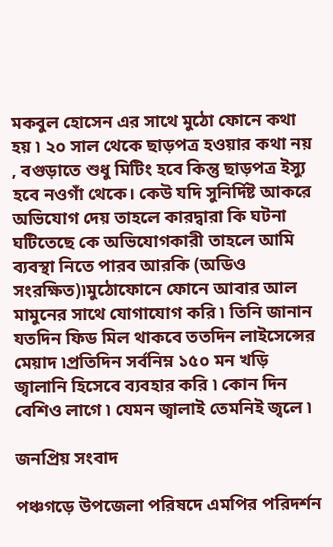মকবুল হোসেন এর সাথে মুঠো ফোনে কথা হয় ৷ ২০ সাল থেকে ছাড়পত্র হওয়ার কথা নয় , বগুড়াতে শুধু মিটিং হবে কিন্তু ছাড়পত্র ইস্যু হবে নওগাঁ থেকে। কেউ যদি সুনির্দিষ্ট আকরে অভিযোগ দেয় তাহলে কারদ্বারা কি ঘটনা ঘটিতেছে কে অভিযোগকারী তাহলে আমি ব্যবস্থা নিতে পারব আরকি (অডিও সংরক্ষিত)৷মুঠোফোনে ফোনে আবার আল মামুনের সাথে যোগাযোগ করি ৷ তিনি জানান যতদিন ফিড মিল থাকবে ততদিন লাইসেন্সের মেয়াদ ৷প্রতিদিন সর্বনিম্ন ১৫০ মন খড়ি জ্বালানি হিসেবে ব্যবহার করি ৷ কোন দিন বেশিও লাগে ৷ যেমন জ্বালাই তেমনিই জ্বলে ৷

জনপ্রিয় সংবাদ

পঞ্চগড়ে উপজেলা পরিষদে এমপির পরিদর্শন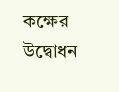কক্ষের উদ্বোধন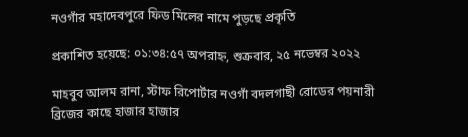নওগাঁর মহাদেবপুরে ফিড মিলের নামে পুড়ছে প্রকৃতি

প্রকাশিত হয়েছে: ০১:৩৪:৫৭ অপরাহ্ন, শুক্রবার, ২৫ নভেম্বর ২০২২

মাহবুব আলম রানা, স্টাফ রিপোর্টার নওগাঁ বদলগাছী রোডের পয়নারী ব্রিজের কাছে হাজার হাজার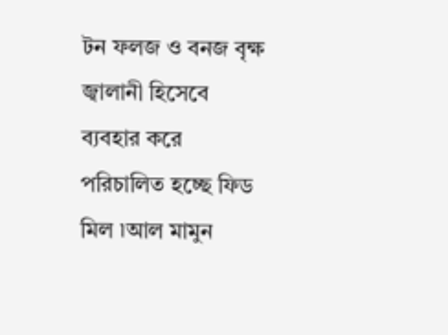টন ফলজ ও বনজ বৃক্ষ জ্বালানী হিসেবে ব্যবহার করে পরিচালিত হচ্ছে ফিড মিল ৷আল মামুন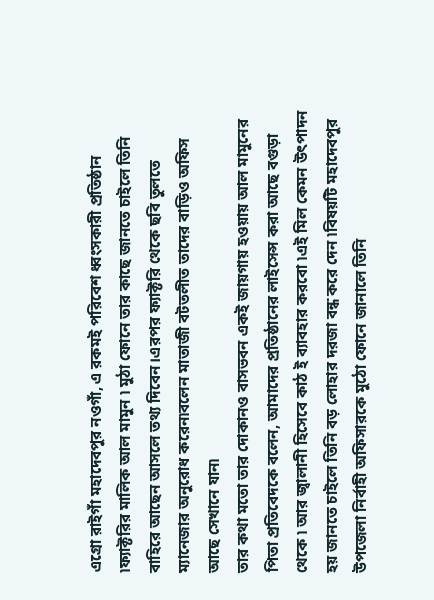এগ্রো রাইগাঁ মহাদেবপুর নওগাঁ, এ রকমই পরিবেশ ধ্বংসকারী প্রতিষ্ঠান ৷ফ্যাক্টরির মালিক আল মামুন ৷ মুঠা ফোনে তার কাছে জানতে চাইলে তিনি বাহিরে আছেন আসলে তথ্য দিবেন।এরপর ফ্যাক্টরি থেকে ছবি তুলতে ম্যানেজার অনুরোধ করেন৷বলেন মাতাজী বটতলীত তাদের বাড়িও অফিস আছে সেখানে যান৷
তার কথা মতো তার দোকানও বাসভবন একই জায়গায় হওয়ায় আল মামুনের পিতা প্রতিবেদকে বলেন, আমাদের প্রতিষ্ঠানের লাইসেন্স করা আছে বগুড়া থেকে ৷ আর জ্বালানী হিসেবে কাঠ ই ব্যাবহার করবো ৷এই মিল কেমন উৎপাদন হয় জানতে চাইলে তিনি বড় লোহার দরজা বন্ধ করে দেন ৷বিষয়টি মহাদেবপুর উপজেলা নির্বাহী অফিসারকে মুঠো ফোনে জানালে তিনি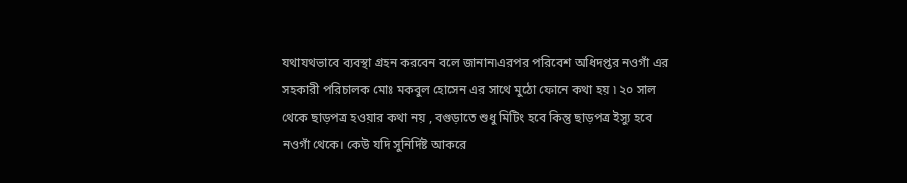যথাযথভাবে ব্যবস্থা গ্রহন করবেন বলে জানান৷এরপর পরিবেশ অধিদপ্তর নওগাঁ এর সহকারী পরিচালক মোঃ মকবুল হোসেন এর সাথে মুঠো ফোনে কথা হয় ৷ ২০ সাল থেকে ছাড়পত্র হওয়ার কথা নয় , বগুড়াতে শুধু মিটিং হবে কিন্তু ছাড়পত্র ইস্যু হবে নওগাঁ থেকে। কেউ যদি সুনির্দিষ্ট আকরে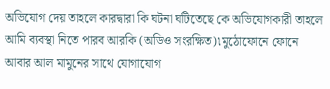অভিযোগ দেয় তাহলে কারদ্বারা কি ঘটনা ঘটিতেছে কে অভিযোগকারী তাহলে আমি ব্যবস্থা নিতে পারব আরকি (অডিও সংরক্ষিত)৷মুঠোফোনে ফোনে আবার আল মামুনের সাথে যোগাযোগ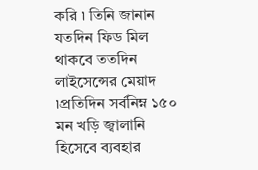করি ৷ তিনি জানান যতদিন ফিড মিল থাকবে ততদিন লাইসেন্সের মেয়াদ ৷প্রতিদিন সর্বনিম্ন ১৫০ মন খড়ি জ্বালানি হিসেবে ব্যবহার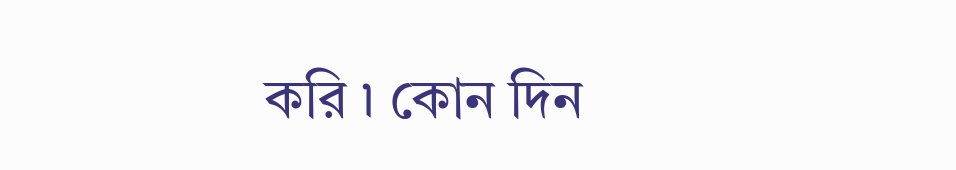করি ৷ কোন দিন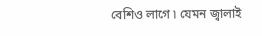বেশিও লাগে ৷ যেমন জ্বালাই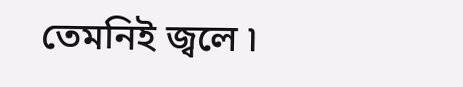তেমনিই জ্বলে ৷